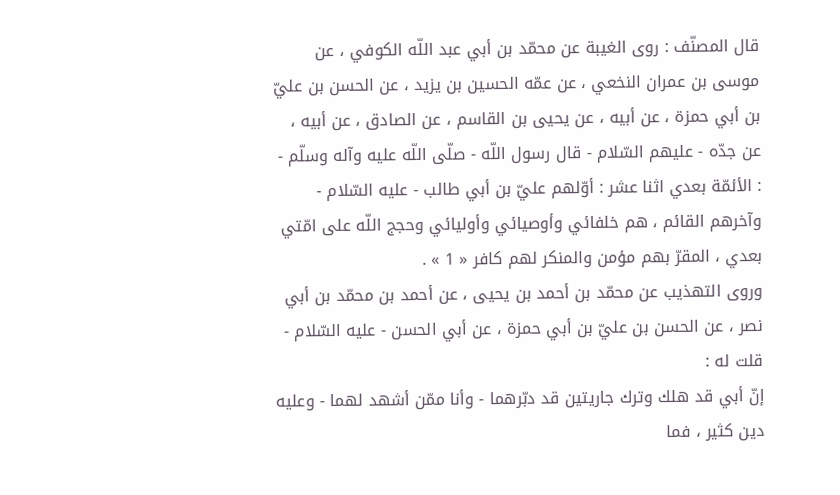قال المصنّف : روى الغيبة عن محمّد بن أبي عبد اللّه الكوفي ، عن موسى بن عمران النخعي ، عن عمّه الحسين بن يزيد ، عن الحسن بن عليّ بن أبي حمزة ، عن أبيه ، عن يحيى بن القاسم ، عن الصادق ، عن أبيه ، عن جدّه - عليهم السّلام - قال رسول اللّه - صلّى اللّه عليه وآله وسلّم - : الأئمّة بعدي اثنا عشر : أوّلهم عليّ بن أبي طالب - عليه السّلام - وآخرهم القائم ، هم خلفائي وأوصيائي وأوليائي وحجج اللّه على امّتي بعدي ، المقرّ بهم مؤمن والمنكر لهم كافر « 1 » .
وروى التهذيب عن محمّد بن أحمد بن يحيى ، عن أحمد بن محمّد بن أبي نصر ، عن الحسن بن عليّ بن أبي حمزة ، عن أبي الحسن - عليه السّلام - قلت له :
إنّ أبي قد هلك وترك جاريتين قد دبّرهما - وأنا ممّن أشهد لهما - وعليه دين كثير ، فما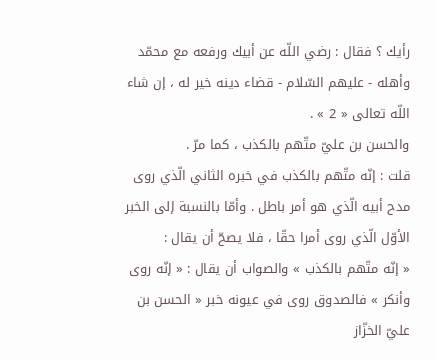رأيك ؟ فقال : رضي اللّه عن أبيك ورفعه مع محمّد وأهله - عليهم السّلام - قضاء دينه خير له ، إن شاء اللّه تعالى « 2 » .
والحسن بن عليّ متّهم بالكذب ، كما مرّ .
قلت : إنّه متّهم بالكذب في خبره الثاني الّذي روى مدح أبيه الّذي هو أمر باطل . وأمّا بالنسبة إلى الخبر الأوّل الّذي روى أمرا حقّا ، فلا يصحّ أن يقال :
« إنّه متّهم بالكذب » والصواب أن يقال : « إنّه روى وأنكر » فالصدوق روى في عيونه خبر « الحسن بن عليّ الخزّاز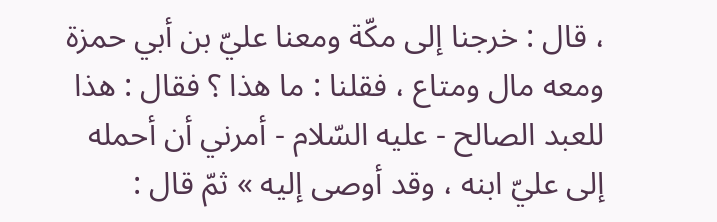، قال : خرجنا إلى مكّة ومعنا عليّ بن أبي حمزة ومعه مال ومتاع ، فقلنا : ما هذا ؟ فقال : هذا للعبد الصالح - عليه السّلام - أمرني أن أحمله إلى عليّ ابنه ، وقد أوصى إليه » ثمّ قال :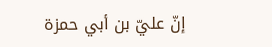إنّ عليّ بن أبي حمزة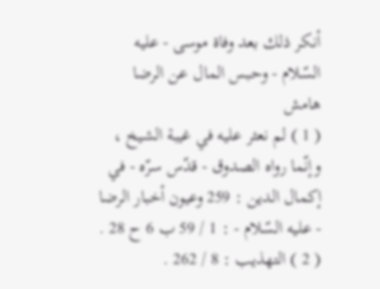أنكر ذلك بعد وفاة موسى - عليه السّلام - وحبس المال عن الرضا
هامش
( 1 ) لم نعثر عليه في غيبة الشيخ ، وإنّما رواه الصدوق - قدّس سرّه - في إكمال الدين : 259 وعيون أخبار الرضا - عليه السّلام - : 1 / 59 ب 6 ح 28 .
( 2 ) التهذيب : 8 / 262 .